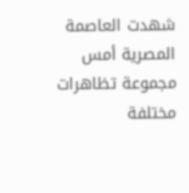شهدت العاصمة المصرية أمس مجموعة تظاهرات مختلفة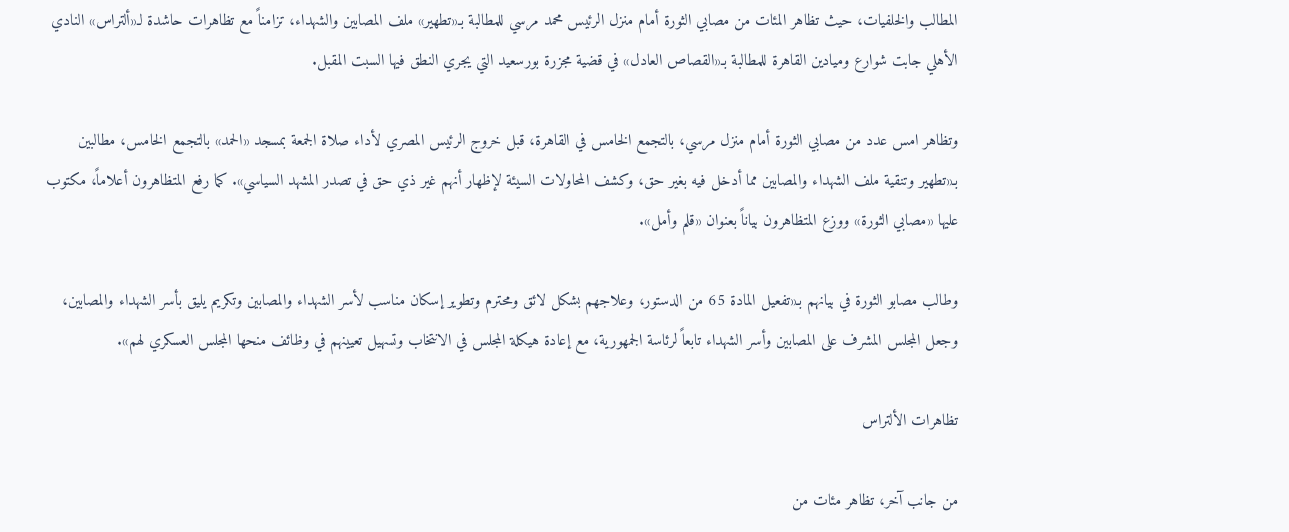المطالب والخلفيات، حيث تظاهر المئات من مصابي الثورة أمام منزل الرئيس محمد مرسي للمطالبة بـ«تطهير» ملف المصابين والشهداء، تزامناً مع تظاهرات حاشدة لـ«ألتراس» النادي الأهلي جابت شوارع وميادين القاهرة للمطالبة بـ«القصاص العادل» في قضية مجزرة بورسعيد التي يجري النطق فيها السبت المقبل.

وتظاهر امس عدد من مصابي الثورة أمام منزل مرسي، بالتجمع الخامس في القاهرة، قبل خروج الرئيس المصري لأداء صلاة الجمعة بمسجد «الحمد» بالتجمع الخامس، مطالبين بـ«تطهير وتنقية ملف الشهداء والمصابين مما أدخل فيه بغير حق، وكشف المحاولات السيئة لإظهار أنهم غير ذي حق في تصدر المشهد السياسي». كما رفع المتظاهرون أعلاماً، مكتوب عليها «مصابي الثورة» ووزع المتظاهرون بياناً بعنوان «قلم وأمل».

وطالب مصابو الثورة في بيانهم بـ«تفعيل المادة 65 من الدستور، وعلاجهم بشكل لائق ومحترم وتطوير إسكان مناسب لأسر الشهداء والمصابين وتكريم يليق بأسر الشهداء والمصابين، وجعل المجلس المشرف على المصابين وأسر الشهداء تابعاً لرئاسة الجمهورية، مع إعادة هيكلة المجلس في الانتخاب وتسهيل تعيينهم في وظائف منحها المجلس العسكري لهم».

تظاهرات الألتراس

من جانب آخر، تظاهر مئات من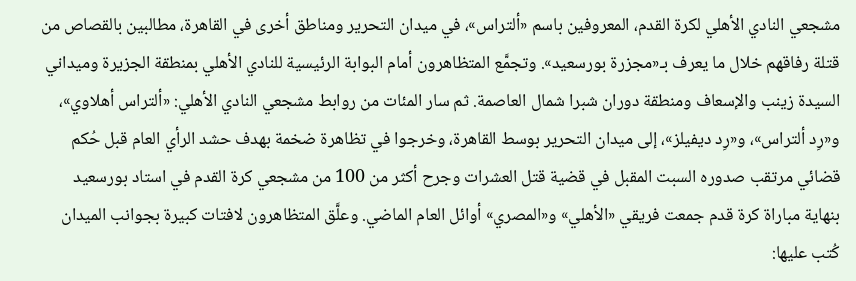مشجعي النادي الأهلي لكرة القدم، المعروفين باسم «ألتراس»، في ميدان التحرير ومناطق أخرى في القاهرة، مطالبين بالقصاص من قتلة رفاقهم خلال ما يعرف بـ«مجزرة بورسعيد». وتجمَّع المتظاهرون أمام البوابة الرئيسية للنادي الأهلي بمنطقة الجزيرة وميداني السيدة زينب والإسعاف ومنطقة دوران شبرا شمال العاصمة. ثم سار المئات من روابط مشجعي النادي الأهلي: «ألتراس أهلاوي»، و«رِد ألتراس»، و«رِد ديفيلز»، إلى ميدان التحرير بوسط القاهرة، وخرجوا في تظاهرة ضخمة بهدف حشد الرأي العام قبل حُكم قضائي مرتقب صدوره السبت المقبل في قضية قتل العشرات وجرح أكثر من 100 من مشجعي كرة القدم في استاد بورسعيد بنهاية مباراة كرة قدم جمعت فريقي «الأهلي» و«المصري» أوائل العام الماضي. وعلَّق المتظاهرون لافتات كبيرة بجوانب الميدان كُتب عليها: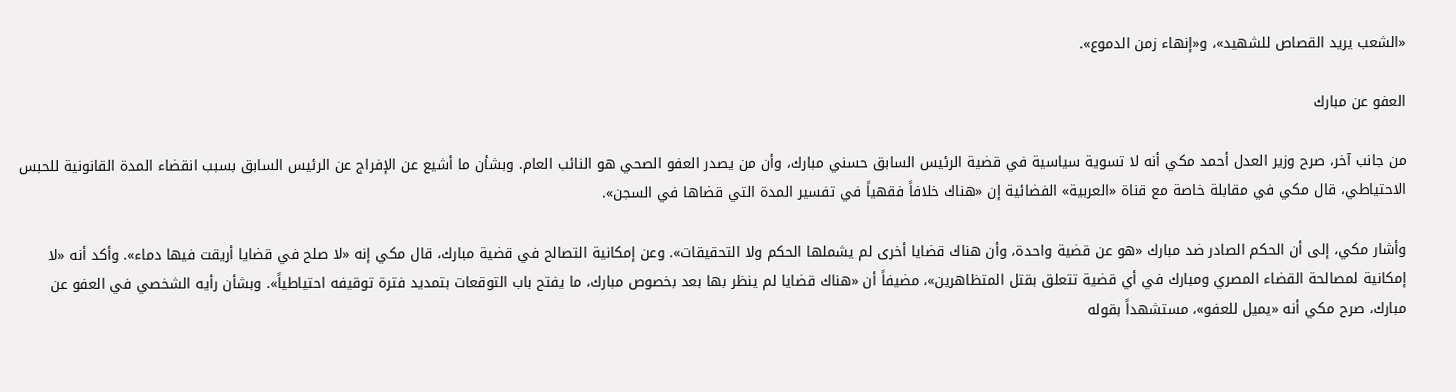«الشعب يريد القصاص للشهيد»، و«إنهاء زمن الدموع».

العفو عن مبارك

من جانب آخر، صرح وزير العدل أحمد مكي أنه لا تسوية سياسية في قضية الرئيس السابق حسني مبارك، وأن من يصدر العفو الصحي هو النائب العام. وبشأن ما أشيع عن الإفراج عن الرئيس السابق بسبب انقضاء المدة القانونية للحبس الاحتياطي، قال مكي في مقابلة خاصة مع قناة «العربية» الفضائية إن «هناك خلافاً فقهياً في تفسير المدة التي قضاها في السجن».

وأشار مكي، إلى أن الحكم الصادر ضد مبارك «هو عن قضية واحدة، وأن هناك قضايا أخرى لم يشملها الحكم ولا التحقيقات». وعن إمكانية التصالح في قضية مبارك، قال مكي إنه «لا صلح في قضايا أريقت فيها دماء». وأكد أنه «لا إمكانية لمصالحة القضاء المصري ومبارك في أي قضية تتعلق بقتل المتظاهرين»، مضيفاً أن «هناك قضايا لم ينظر بها بعد بخصوص مبارك، ما يفتح باب التوقعات بتمديد فترة توقيفه احتياطياً». وبشأن رأيه الشخصي في العفو عن مبارك، صرح مكي أنه «يميل للعفو»، مستشهداً بقوله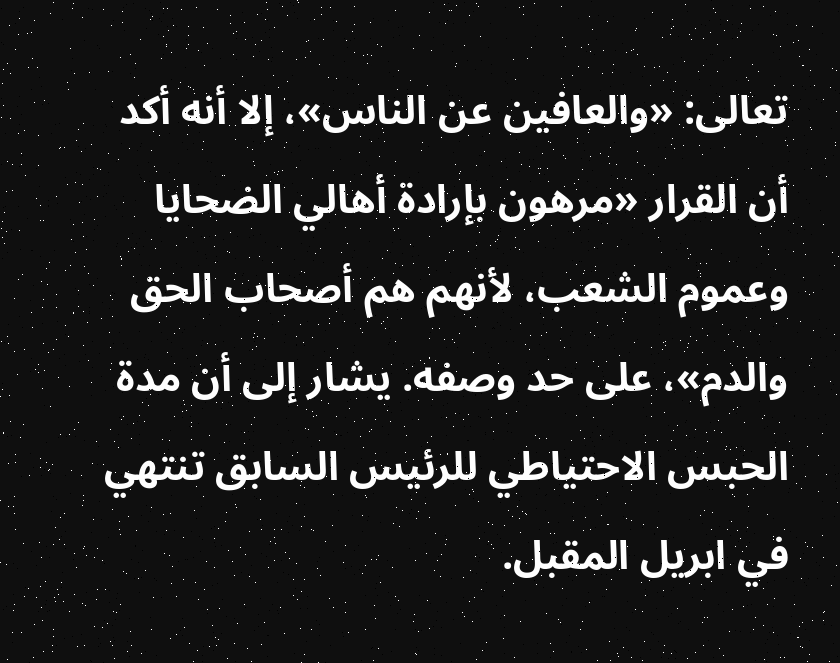تعالى: «والعافين عن الناس»، إلا أنه أكد أن القرار «مرهون بإرادة أهالي الضحايا وعموم الشعب، لأنهم هم أصحاب الحق والدم»، على حد وصفه. يشار إلى أن مدة الحبس الاحتياطي للرئيس السابق تنتهي في ابريل المقبل.